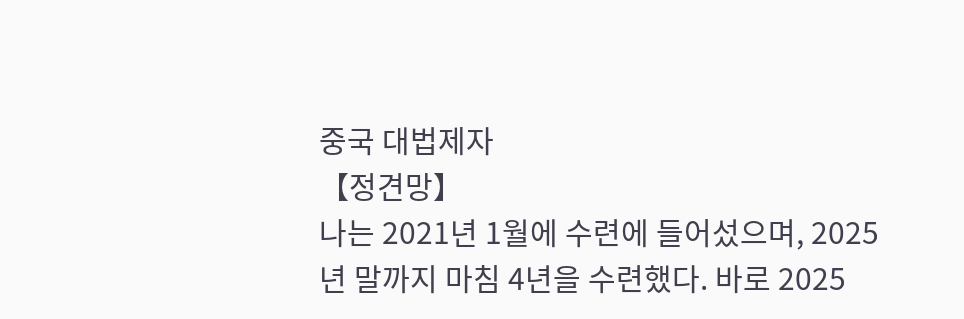중국 대법제자
【정견망】
나는 2021년 1월에 수련에 들어섰으며, 2025년 말까지 마침 4년을 수련했다. 바로 2025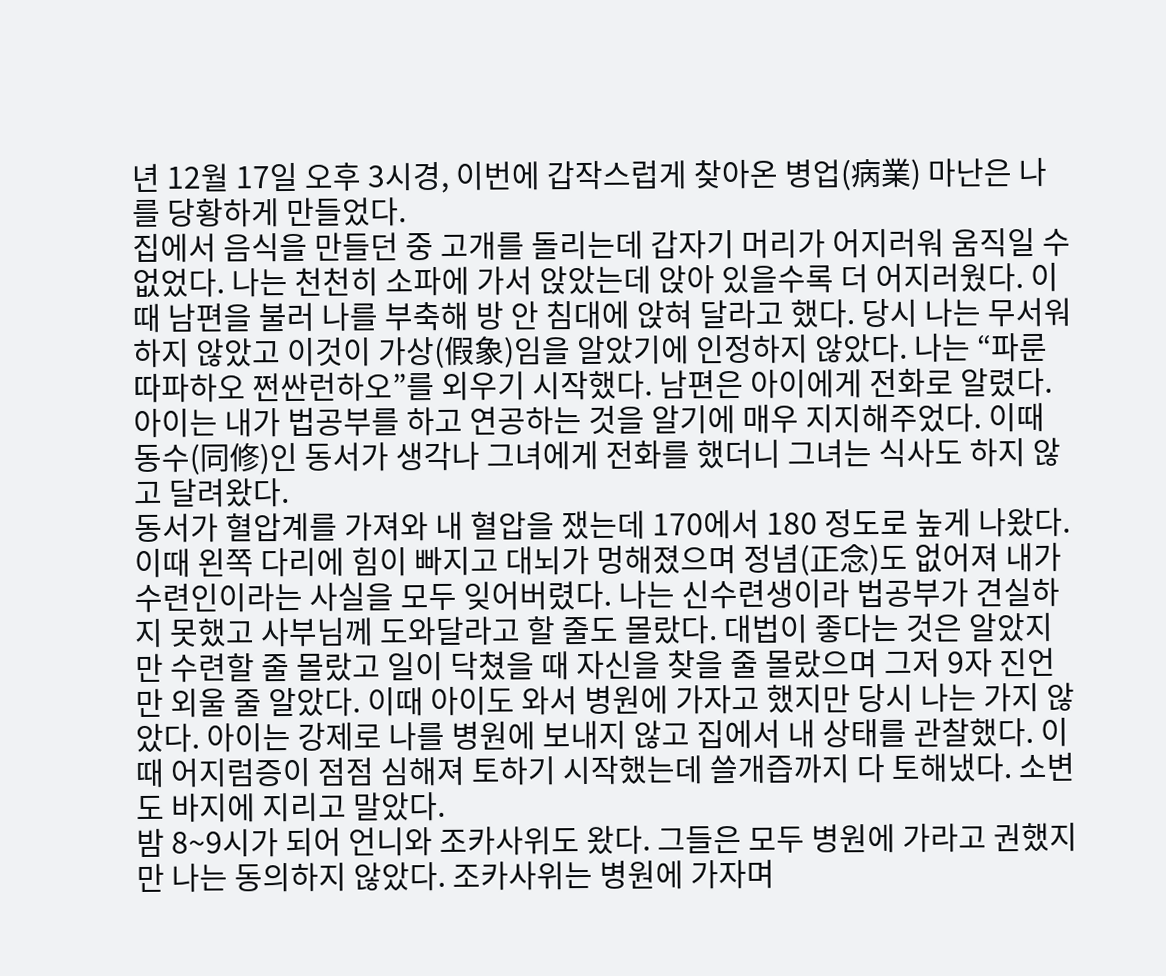년 12월 17일 오후 3시경, 이번에 갑작스럽게 찾아온 병업(病業) 마난은 나를 당황하게 만들었다.
집에서 음식을 만들던 중 고개를 돌리는데 갑자기 머리가 어지러워 움직일 수 없었다. 나는 천천히 소파에 가서 앉았는데 앉아 있을수록 더 어지러웠다. 이때 남편을 불러 나를 부축해 방 안 침대에 앉혀 달라고 했다. 당시 나는 무서워하지 않았고 이것이 가상(假象)임을 알았기에 인정하지 않았다. 나는 “파룬따파하오 쩐싼런하오”를 외우기 시작했다. 남편은 아이에게 전화로 알렸다. 아이는 내가 법공부를 하고 연공하는 것을 알기에 매우 지지해주었다. 이때 동수(同修)인 동서가 생각나 그녀에게 전화를 했더니 그녀는 식사도 하지 않고 달려왔다.
동서가 혈압계를 가져와 내 혈압을 쟀는데 170에서 180 정도로 높게 나왔다. 이때 왼쪽 다리에 힘이 빠지고 대뇌가 멍해졌으며 정념(正念)도 없어져 내가 수련인이라는 사실을 모두 잊어버렸다. 나는 신수련생이라 법공부가 견실하지 못했고 사부님께 도와달라고 할 줄도 몰랐다. 대법이 좋다는 것은 알았지만 수련할 줄 몰랐고 일이 닥쳤을 때 자신을 찾을 줄 몰랐으며 그저 9자 진언만 외울 줄 알았다. 이때 아이도 와서 병원에 가자고 했지만 당시 나는 가지 않았다. 아이는 강제로 나를 병원에 보내지 않고 집에서 내 상태를 관찰했다. 이때 어지럼증이 점점 심해져 토하기 시작했는데 쓸개즙까지 다 토해냈다. 소변도 바지에 지리고 말았다.
밤 8~9시가 되어 언니와 조카사위도 왔다. 그들은 모두 병원에 가라고 권했지만 나는 동의하지 않았다. 조카사위는 병원에 가자며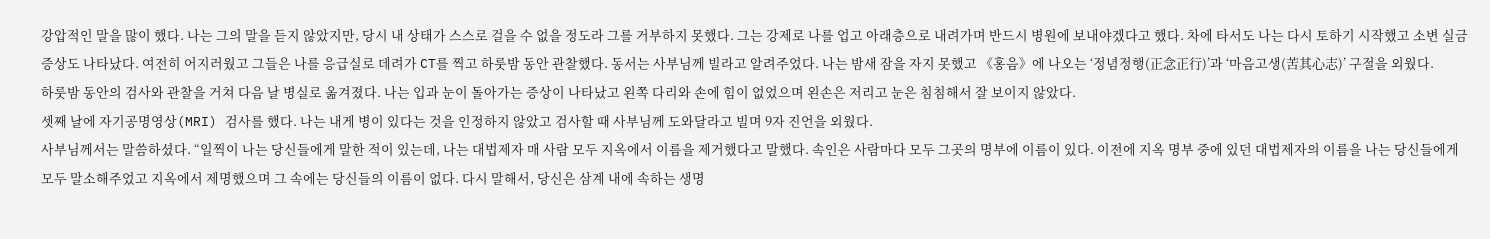강압적인 말을 많이 했다. 나는 그의 말을 듣지 않았지만, 당시 내 상태가 스스로 걸을 수 없을 정도라 그를 거부하지 못했다. 그는 강제로 나를 업고 아래층으로 내려가며 반드시 병원에 보내야겠다고 했다. 차에 타서도 나는 다시 토하기 시작했고 소변 실금 증상도 나타났다. 여전히 어지러웠고 그들은 나를 응급실로 데려가 CT를 찍고 하룻밤 동안 관찰했다. 동서는 사부님께 빌라고 알려주었다. 나는 밤새 잠을 자지 못했고 《홍음》에 나오는 ‘정념정행(正念正行)’과 ‘마음고생(苦其心志)’ 구절을 외웠다.
하룻밤 동안의 검사와 관찰을 거쳐 다음 날 병실로 옮겨졌다. 나는 입과 눈이 돌아가는 증상이 나타났고 왼쪽 다리와 손에 힘이 없었으며 왼손은 저리고 눈은 침침해서 잘 보이지 않았다.
셋째 날에 자기공명영상(MRI) 검사를 했다. 나는 내게 병이 있다는 것을 인정하지 않았고 검사할 때 사부님께 도와달라고 빌며 9자 진언을 외웠다.
사부님께서는 말씀하셨다. “일찍이 나는 당신들에게 말한 적이 있는데, 나는 대법제자 매 사람 모두 지옥에서 이름을 제거했다고 말했다. 속인은 사람마다 모두 그곳의 명부에 이름이 있다. 이전에 지옥 명부 중에 있던 대법제자의 이름을 나는 당신들에게 모두 말소해주었고 지옥에서 제명했으며 그 속에는 당신들의 이름이 없다. 다시 말해서, 당신은 삼계 내에 속하는 생명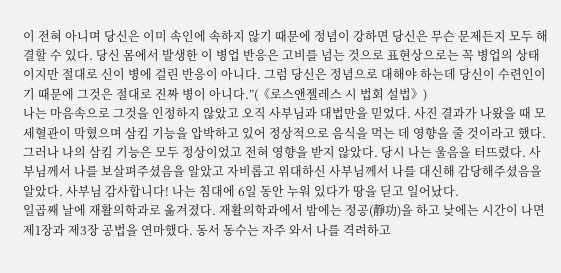이 전혀 아니며 당신은 이미 속인에 속하지 않기 때문에 정념이 강하면 당신은 무슨 문제든지 모두 해결할 수 있다. 당신 몸에서 발생한 이 병업 반응은 고비를 넘는 것으로 표현상으로는 꼭 병업의 상태이지만 절대로 신이 병에 걸린 반응이 아니다. 그럼 당신은 정념으로 대해야 하는데 당신이 수련인이기 때문에 그것은 절대로 진짜 병이 아니다.”(《로스앤젤레스 시 법회 설법》)
나는 마음속으로 그것을 인정하지 않았고 오직 사부님과 대법만을 믿었다. 사진 결과가 나왔을 때 모세혈관이 막혔으며 삼킴 기능을 압박하고 있어 정상적으로 음식을 먹는 데 영향을 줄 것이라고 했다. 그러나 나의 삼킴 기능은 모두 정상이었고 전혀 영향을 받지 않았다. 당시 나는 울음을 터뜨렸다. 사부님께서 나를 보살펴주셨음을 알았고 자비롭고 위대하신 사부님께서 나를 대신해 감당해주셨음을 알았다. 사부님 감사합니다! 나는 침대에 6일 동안 누워 있다가 땅을 딛고 일어났다.
일곱째 날에 재활의학과로 옮겨졌다. 재활의학과에서 밤에는 정공(靜功)을 하고 낮에는 시간이 나면 제1장과 제3장 공법을 연마했다. 동서 동수는 자주 와서 나를 격려하고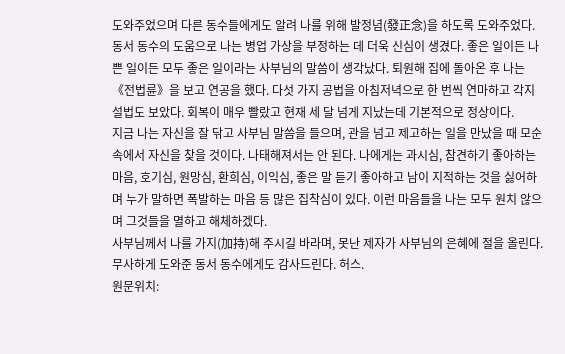도와주었으며 다른 동수들에게도 알려 나를 위해 발정념(發正念)을 하도록 도와주었다. 동서 동수의 도움으로 나는 병업 가상을 부정하는 데 더욱 신심이 생겼다. 좋은 일이든 나쁜 일이든 모두 좋은 일이라는 사부님의 말씀이 생각났다. 퇴원해 집에 돌아온 후 나는 《전법륜》을 보고 연공을 했다. 다섯 가지 공법을 아침저녁으로 한 번씩 연마하고 각지 설법도 보았다. 회복이 매우 빨랐고 현재 세 달 넘게 지났는데 기본적으로 정상이다.
지금 나는 자신을 잘 닦고 사부님 말씀을 들으며, 관을 넘고 제고하는 일을 만났을 때 모순 속에서 자신을 찾을 것이다. 나태해져서는 안 된다. 나에게는 과시심, 참견하기 좋아하는 마음, 호기심, 원망심, 환희심, 이익심, 좋은 말 듣기 좋아하고 남이 지적하는 것을 싫어하며 누가 말하면 폭발하는 마음 등 많은 집착심이 있다. 이런 마음들을 나는 모두 원치 않으며 그것들을 멸하고 해체하겠다.
사부님께서 나를 가지(加持)해 주시길 바라며, 못난 제자가 사부님의 은혜에 절을 올린다. 무사하게 도와준 동서 동수에게도 감사드린다. 허스.
원문위치: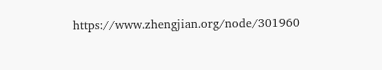https://www.zhengjian.org/node/301960